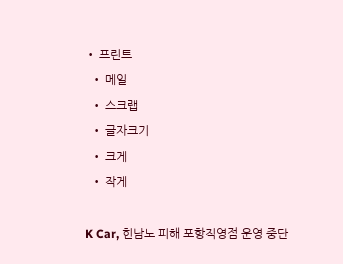• 프린트
  • 메일
  • 스크랩
  • 글자크기
  • 크게
  • 작게

K Car, 힌남노 피해 포항직영점 운영 중단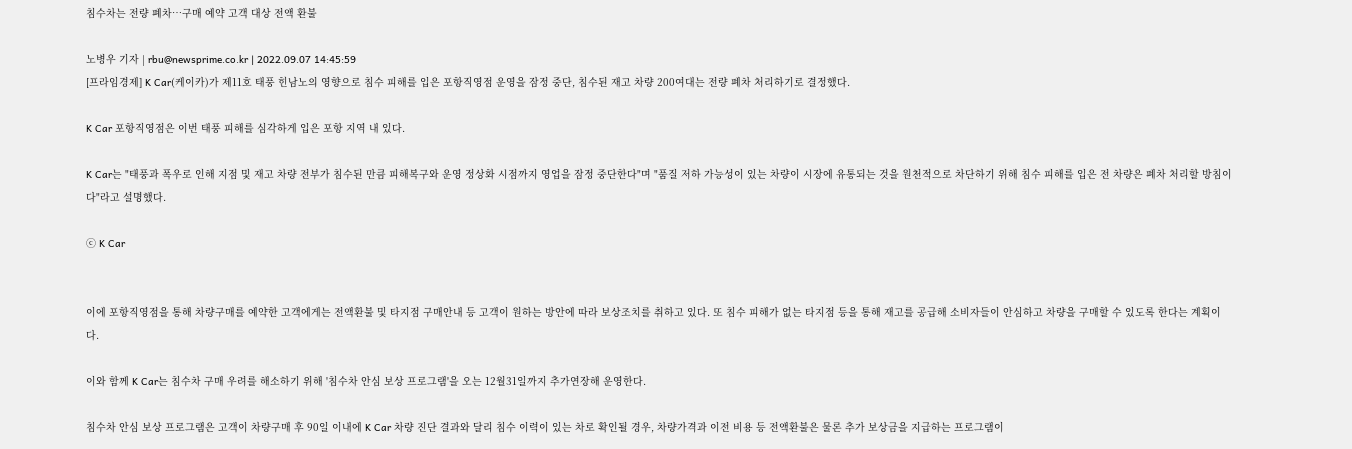침수차는 전량 폐차…구매 예약 고객 대상 전액 환불

노병우 기자 | rbu@newsprime.co.kr | 2022.09.07 14:45:59
[프라임경제] K Car(케이카)가 제11호 태풍 힌남노의 영향으로 침수 피해를 입은 포항직영점 운영을 잠정 중단, 침수된 재고 차량 200여대는 전량 폐차 처리하기로 결정했다.

K Car 포항직영점은 이번 태풍 피해를 심각하게 입은 포항 지역 내 있다.

K Car는 "태풍과 폭우로 인해 지점 및 재고 차량 전부가 침수된 만큼 피해복구와 운영 정상화 시점까지 영업을 잠정 중단한다"며 "품질 저하 가능성이 있는 차량이 시장에 유통되는 것을 원천적으로 차단하기 위해 침수 피해를 입은 전 차량은 폐차 처리할 방침이다"라고 설명했다.

ⓒ K Car


이에 포항직영점을 통해 차량구매를 예약한 고객에게는 전액환불 및 타지점 구매안내 등 고객이 원하는 방안에 따라 보상조치를 취하고 있다. 또 침수 피해가 없는 타지점 등을 통해 재고를 공급해 소비자들이 안심하고 차량을 구매할 수 있도록 한다는 계획이다.

이와 함께 K Car는 침수차 구매 우려를 해소하기 위해 '침수차 안심 보상 프로그램'을 오는 12월31일까지 추가연장해 운영한다.

침수차 안심 보상 프로그램은 고객이 차량구매 후 90일 이내에 K Car 차량 진단 결과와 달리 침수 이력이 있는 차로 확인될 경우, 차량가격과 이전 비용 등 전액환불은 물론 추가 보상금을 지급하는 프로그램이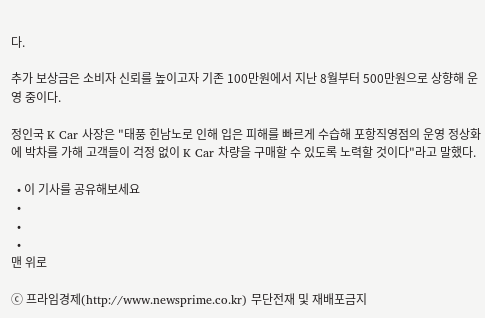다.

추가 보상금은 소비자 신뢰를 높이고자 기존 100만원에서 지난 8월부터 500만원으로 상향해 운영 중이다.

정인국 K Car 사장은 "태풍 힌남노로 인해 입은 피해를 빠르게 수습해 포항직영점의 운영 정상화에 박차를 가해 고객들이 걱정 없이 K Car 차량을 구매할 수 있도록 노력할 것이다"라고 말했다.

  • 이 기사를 공유해보세요
  •
  •
  •
맨 위로

ⓒ 프라임경제(http://www.newsprime.co.kr) 무단전재 및 재배포금지